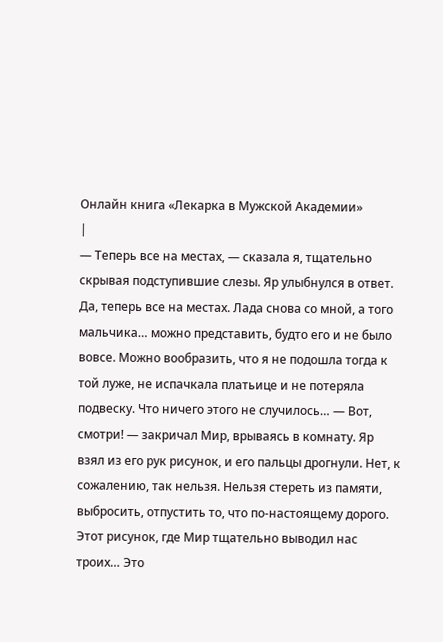Онлайн книга «Лекарка в Мужской Академии»
|
— Теперь все на местах, — сказала я, тщательно скрывая подступившие слезы. Яр улыбнулся в ответ. Да, теперь все на местах. Лада снова со мной, а того мальчика… можно представить, будто его и не было вовсе. Можно вообразить, что я не подошла тогда к той луже, не испачкала платьице и не потеряла подвеску. Что ничего этого не случилось… — Вот, смотри! — закричал Мир, врываясь в комнату. Яр взял из его рук рисунок, и его пальцы дрогнули. Нет, к сожалению, так нельзя. Нельзя стереть из памяти, выбросить, отпустить то, что по-настоящему дорого. Этот рисунок, где Мир тщательно выводил нас троих… Это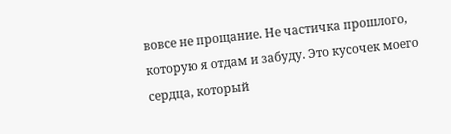вовсе не прощание. Не частичка прошлого, которую я отдам и забуду. Это кусочек моего сердца, который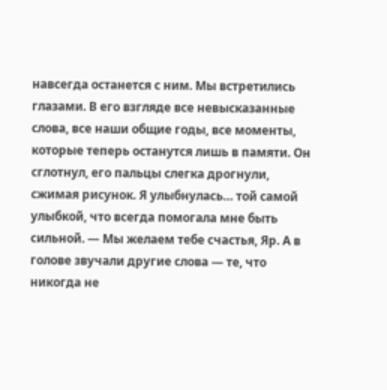навсегда останется с ним. Мы встретились глазами. В его взгляде все невысказанные слова, все наши общие годы, все моменты, которые теперь останутся лишь в памяти. Он сглотнул, его пальцы слегка дрогнули, сжимая рисунок. Я улыбнулась… той самой улыбкой, что всегда помогала мне быть сильной. — Мы желаем тебе счастья, Яр. А в голове звучали другие слова — те, что никогда не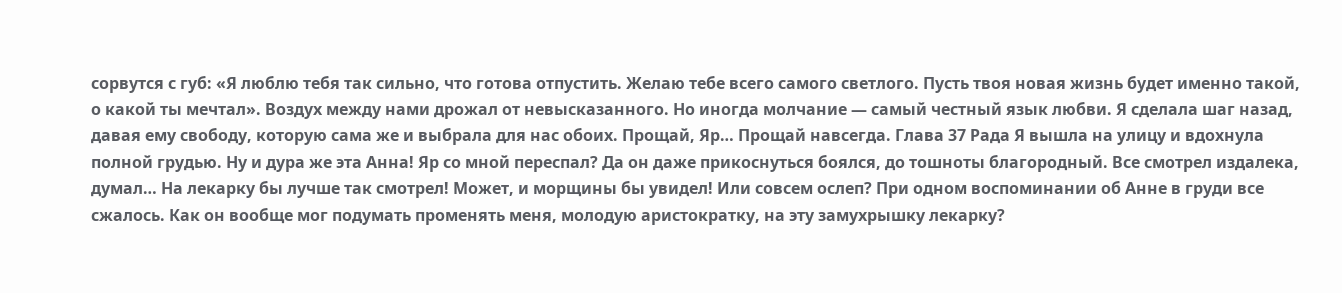сорвутся с губ: «Я люблю тебя так сильно, что готова отпустить. Желаю тебе всего самого светлого. Пусть твоя новая жизнь будет именно такой, о какой ты мечтал». Воздух между нами дрожал от невысказанного. Но иногда молчание — самый честный язык любви. Я сделала шаг назад, давая ему свободу, которую сама же и выбрала для нас обоих. Прощай, Яр… Прощай навсегда. Глава 37 Рада Я вышла на улицу и вдохнула полной грудью. Ну и дура же эта Анна! Яр со мной переспал? Да он даже прикоснуться боялся, до тошноты благородный. Все смотрел издалека, думал… На лекарку бы лучше так смотрел! Может, и морщины бы увидел! Или совсем ослеп? При одном воспоминании об Анне в груди все сжалось. Как он вообще мог подумать променять меня, молодую аристократку, на эту замухрышку лекарку?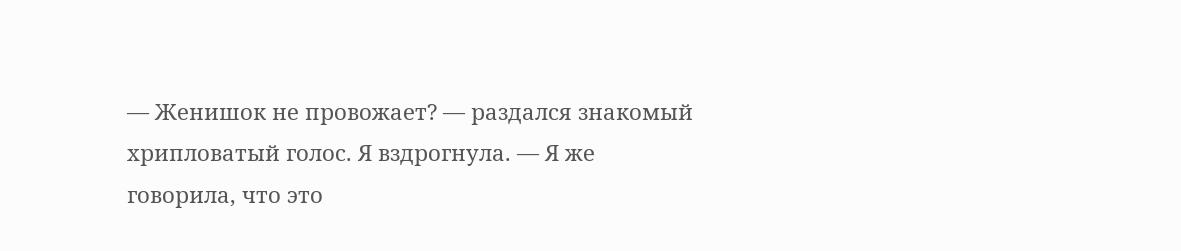— Женишок не провожает? — раздался знакомый хрипловатый голос. Я вздрогнула. — Я же говорила, что это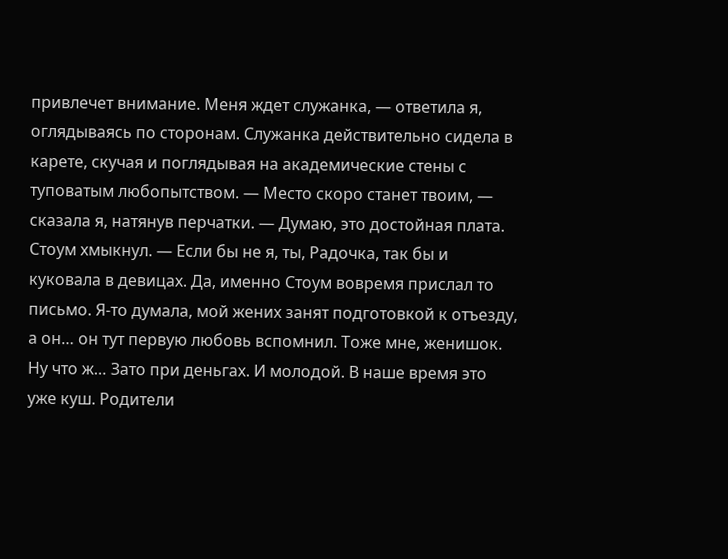привлечет внимание. Меня ждет служанка, — ответила я, оглядываясь по сторонам. Служанка действительно сидела в карете, скучая и поглядывая на академические стены с туповатым любопытством. — Место скоро станет твоим, — сказала я, натянув перчатки. — Думаю, это достойная плата. Стоум хмыкнул. — Если бы не я, ты, Радочка, так бы и куковала в девицах. Да, именно Стоум вовремя прислал то письмо. Я-то думала, мой жених занят подготовкой к отъезду, а он… он тут первую любовь вспомнил. Тоже мне, женишок. Ну что ж… Зато при деньгах. И молодой. В наше время это уже куш. Родители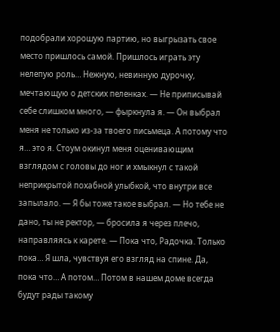подобрали хорошую партию, но выгрызать свое место пришлось самой. Пришлось играть эту нелепую роль… Нежную, невинную дурочку, мечтающую о детских пеленках. — Не приписывай себе слишком много, — фыркнула я. — Он выбрал меня не только из-за твоего письмеца. А потому что я… это я. Стоум окинул меня оценивающим взглядом с головы до ног и хмыкнул с такой неприкрытой похабной улыбкой, что внутри все запылало. — Я бы тоже такое выбрал. — Но тебе не дано, ты не ректор, — бросила я через плечо, направляясь к карете. — Пока что, Радочка. Только пока… Я шла, чувствуя его взгляд на спине. Да, пока что… А потом… Потом в нашем доме всегда будут рады такому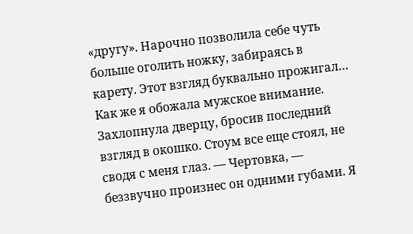«другу». Нарочно позволила себе чуть больше оголить ножку, забираясь в карету. Этот взгляд буквально прожигал… Как же я обожала мужское внимание. Захлопнула дверцу, бросив последний взгляд в окошко. Стоум все еще стоял, не сводя с меня глаз. — Чертовка, — беззвучно произнес он одними губами. Я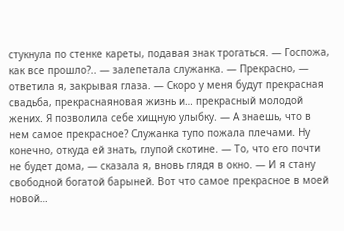стукнула по стенке кареты, подавая знак трогаться. — Госпожа, как все прошло?.. — залепетала служанка. — Прекрасно, — ответила я, закрывая глаза. — Скоро у меня будут прекрасная свадьба, прекраснаяновая жизнь и… прекрасный молодой жених. Я позволила себе хищную улыбку. — А знаешь, что в нем самое прекрасное? Служанка тупо пожала плечами. Ну конечно, откуда ей знать, глупой скотине. — То, что его почти не будет дома, — сказала я, вновь глядя в окно. — И я стану свободной богатой барыней. Вот что самое прекрасное в моей новой…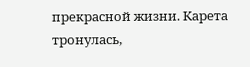прекрасной жизни. Карета тронулась,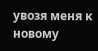увозя меня к новому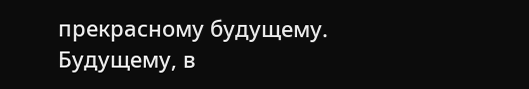прекрасному будущему. Будущему, в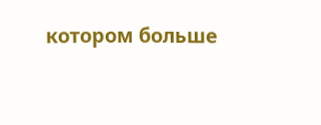котором больше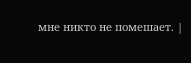мне никто не помешает. |